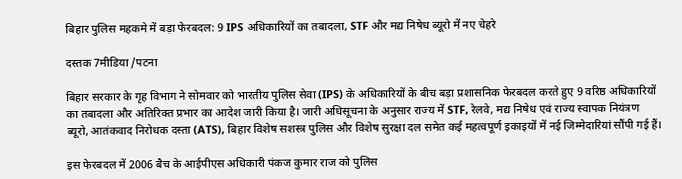बिहार पुलिस महकमे में बड़ा फेरबदल: 9 IPS अधिकारियों का तबादला, STF और मद्य निषेध ब्यूरो में नए चेहरे

दस्तक 7मीडिया /पटना

बिहार सरकार के गृह विभाग ने सोमवार को भारतीय पुलिस सेवा (IPS) के अधिकारियों के बीच बड़ा प्रशासनिक फेरबदल करते हुए 9 वरिष्ठ अधिकारियों का तबादला और अतिरिक्त प्रभार का आदेश जारी किया है। जारी अधिसूचना के अनुसार राज्य में STF, रेलवे, मद्य निषेध एवं राज्य स्वापक नियंत्रण ब्यूरो, आतंकवाद निरोधक दस्ता (ATS), बिहार विशेष सशस्त्र पुलिस और विशेष सुरक्षा दल समेत कई महत्वपूर्ण इकाइयों में नई जिम्मेदारियां सौंपी गई हैं।

इस फेरबदल में 2006 बैच के आईपीएस अधिकारी पंकज कुमार राज को पुलिस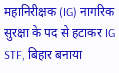महानिरीक्षक (IG) नागरिक सुरक्षा के पद से हटाकर IG STF, बिहार बनाया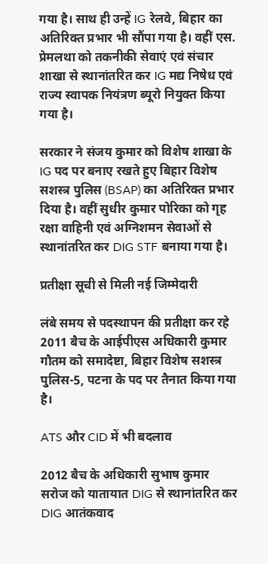गया है। साथ ही उन्हें IG रेलवे, बिहार का अतिरिक्त प्रभार भी सौंपा गया है। वहीं एस. प्रेमलथा को तकनीकी सेवाएं एवं संचार शाखा से स्थानांतरित कर IG मद्य निषेध एवं राज्य स्वापक नियंत्रण ब्यूरो नियुक्त किया गया है।

सरकार ने संजय कुमार को विशेष शाखा के IG पद पर बनाए रखते हुए बिहार विशेष सशस्त्र पुलिस (BSAP) का अतिरिक्त प्रभार दिया है। वहीं सुधीर कुमार पोरिका को गृह रक्षा वाहिनी एवं अग्निशमन सेवाओं से स्थानांतरित कर DIG STF बनाया गया है।

प्रतीक्षा सूची से मिली नई जिम्मेदारी

लंबे समय से पदस्थापन की प्रतीक्षा कर रहे 2011 बैच के आईपीएस अधिकारी कुमार गौतम को समादेष्टा, बिहार विशेष सशस्त्र पुलिस-5, पटना के पद पर तैनात किया गया है।

ATS और CID में भी बदलाव

2012 बैच के अधिकारी सुभाष कुमार सरोज को यातायात DIG से स्थानांतरित कर DIG आतंकवाद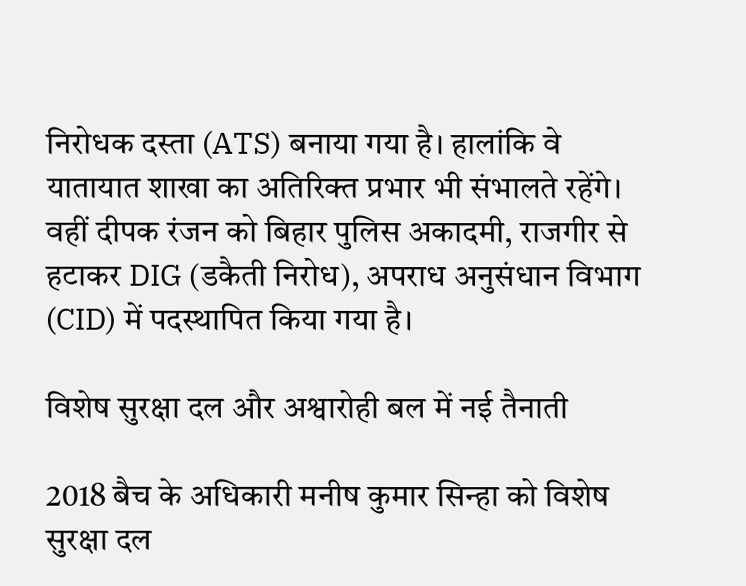निरोधक दस्ता (ATS) बनाया गया है। हालांकि वे यातायात शाखा का अतिरिक्त प्रभार भी संभालते रहेंगे। वहीं दीपक रंजन को बिहार पुलिस अकादमी, राजगीर से हटाकर DIG (डकैती निरोध), अपराध अनुसंधान विभाग (CID) में पदस्थापित किया गया है।

विशेष सुरक्षा दल और अश्वारोही बल में नई तैनाती

2018 बैच के अधिकारी मनीष कुमार सिन्हा को विशेष सुरक्षा दल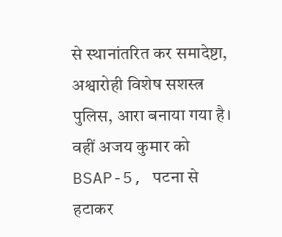से स्थानांतरित कर समादेष्टा, अश्वारोही विशेष सशस्त्र पुलिस, आरा बनाया गया है। वहीं अजय कुमार को BSAP-5, पटना से हटाकर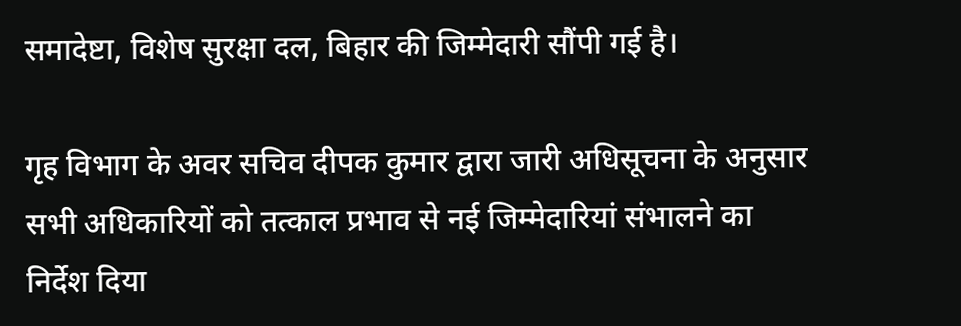समादेष्टा, विशेष सुरक्षा दल, बिहार की जिम्मेदारी सौंपी गई है।

गृह विभाग के अवर सचिव दीपक कुमार द्वारा जारी अधिसूचना के अनुसार सभी अधिकारियों को तत्काल प्रभाव से नई जिम्मेदारियां संभालने का निर्देश दिया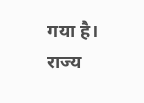गया है। राज्य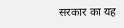सरकार का यह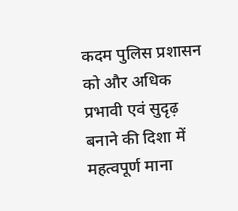कदम पुलिस प्रशासन को और अधिक प्रभावी एवं सुदृढ़ बनाने की दिशा में महत्वपूर्ण माना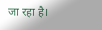जा रहा है।